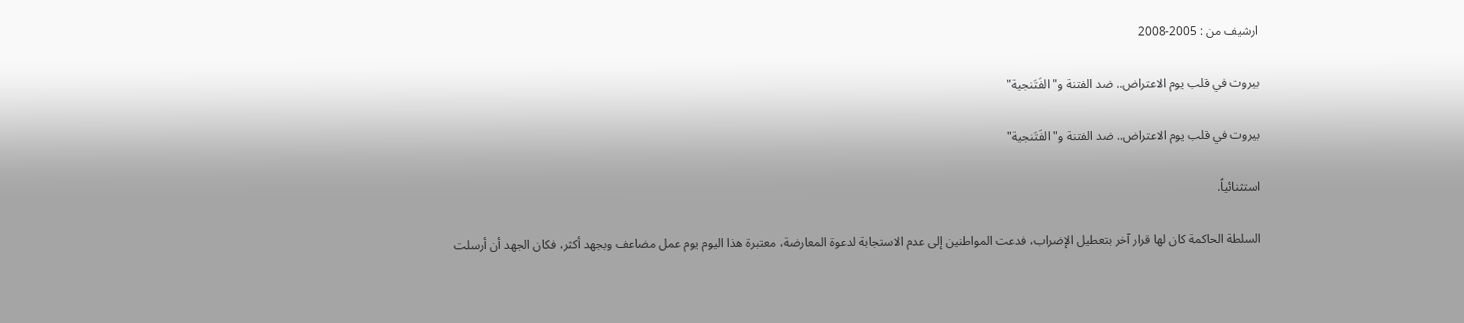ارشيف من : 2005-2008

بيروت في قلب يوم الاعتراض.. ضد الفتنة و"الفَتَنجية"

بيروت في قلب يوم الاعتراض.. ضد الفتنة و"الفَتَنجية"

استثنائياً.

السلطة الحاكمة كان لها قرار آخر بتعطيل الإضراب، فدعت المواطنين إلى عدم الاستجابة لدعوة المعارضة، معتبرة هذا اليوم يوم عمل مضاعف وبجهد أكثر، فكان الجهد أن أرسلت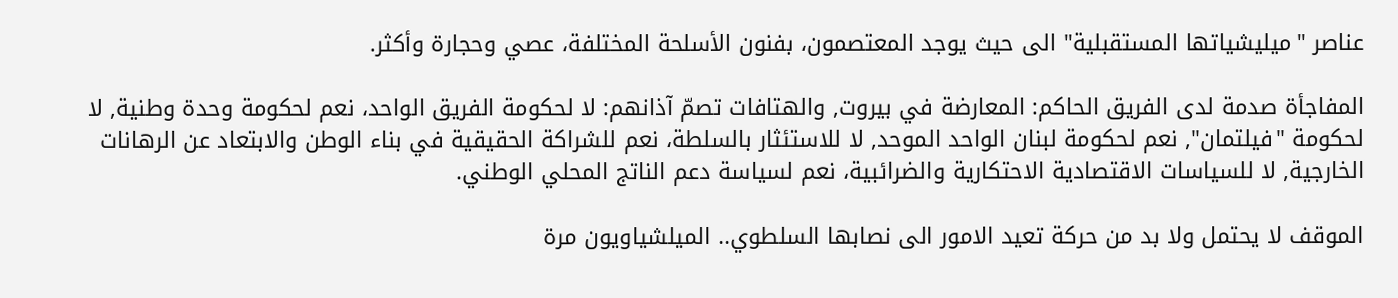عناصر "ميليشياتها المستقبلية" الى حيث يوجد المعتصمون، بفنون الأسلحة المختلفة، عصي وحجارة وأكثر.

المفاجأة صدمة لدى الفريق الحاكم: المعارضة في بيروت, والهتافات تصمّ آذانهم: لا لحكومة الفريق الواحد، نعم لحكومة وحدة وطنية, لا لحكومة "فيلتمان", نعم لحكومة لبنان الواحد الموحد, لا للاستئثار بالسلطة، نعم للشراكة الحقيقية في بناء الوطن والابتعاد عن الرهانات الخارجية, لا للسياسات الاقتصادية الاحتكارية والضرائبية، نعم لسياسة دعم الناتج المحلي الوطني.

الموقف لا يحتمل ولا بد من حركة تعيد الامور الى نصابها السلطوي.. الميلشياويون مرة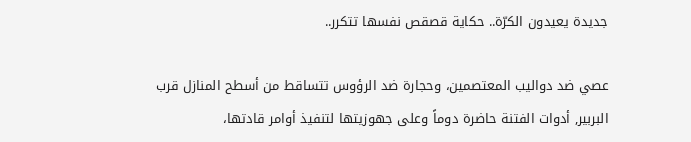جديدة يعيدون الكرّة.. حكاية قصقص نفسها تتكرر..

عصي ضد دواليب المعتصمين، وحجارة ضد الرؤوس تتساقط من أسطح المنازل قرب البربير, أدوات الفتنة حاضرة دوماً وعلى جهوزيتها لتنفيذ أوامر قادتها،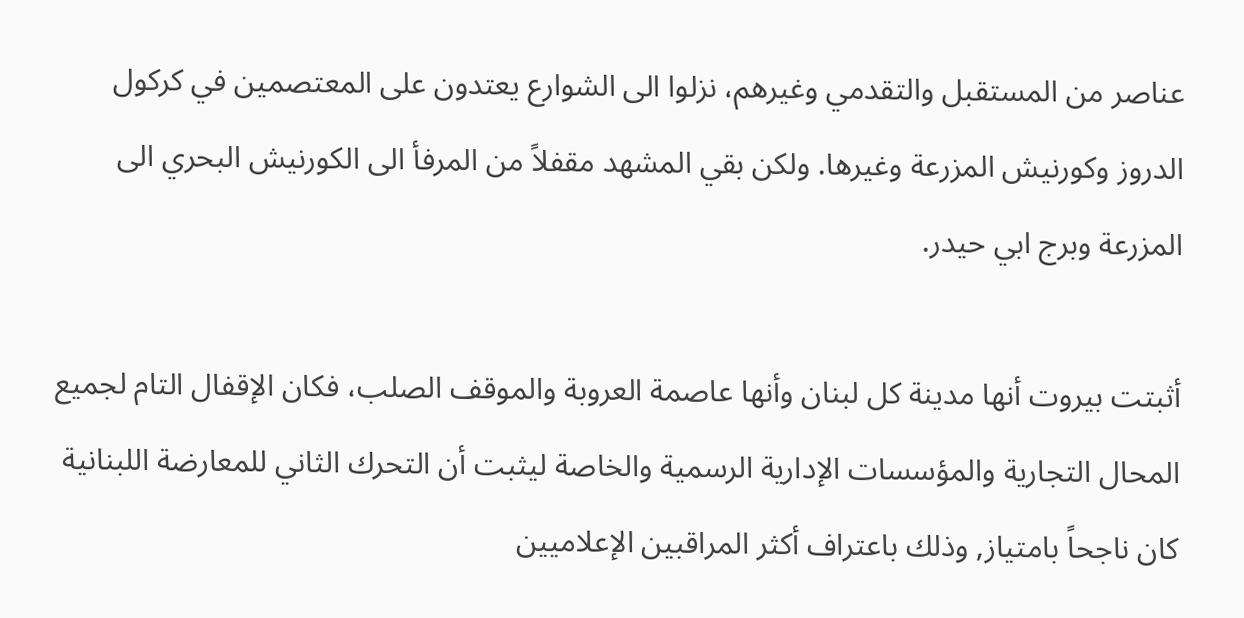عناصر من المستقبل والتقدمي وغيرهم، نزلوا الى الشوارع يعتدون على المعتصمين في كركول الدروز وكورنيش المزرعة وغيرها. ولكن بقي المشهد مقفلاً من المرفأ الى الكورنيش البحري الى المزرعة وبرج ابي حيدر.

أثبتت بيروت أنها مدينة كل لبنان وأنها عاصمة العروبة والموقف الصلب، فكان الإقفال التام لجميع المحال التجارية والمؤسسات الإدارية الرسمية والخاصة ليثبت أن التحرك الثاني للمعارضة اللبنانية كان ناجحاً بامتياز, وذلك باعتراف أكثر المراقبين الإعلاميين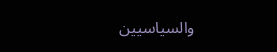والسياسيين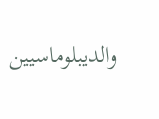والديبلوماسيين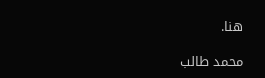هنا.

محمد طالب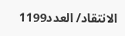الانتقاد/ العدد1199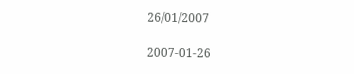26/01/2007

2007-01-26